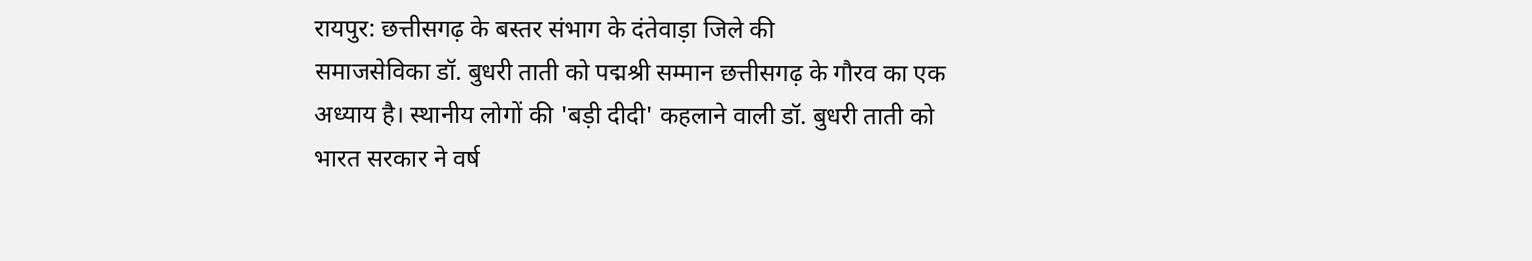रायपुर: छत्तीसगढ़ के बस्तर संभाग के दंतेवाड़ा जिले की
समाजसेविका डॉ. बुधरी ताती को पद्मश्री सम्मान छत्तीसगढ़ के गौरव का एक
अध्याय है। स्थानीय लोगों की 'बड़ी दीदी' कहलाने वाली डॉ. बुधरी ताती को
भारत सरकार ने वर्ष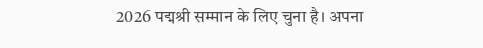2026 पद्मश्री सम्मान के लिए चुना है। अपना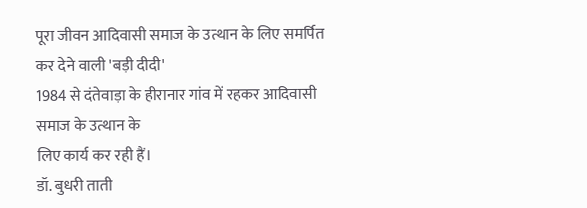पूरा जीवन आदिवासी समाज के उत्थान के लिए समर्पित कर देने वाली 'बड़ी दीदी'
1984 से दंतेवाड़ा के हीरानार गांव में रहकर आदिवासी समाज के उत्थान के
लिए कार्य कर रही हैं।
डॉ. बुधरी ताती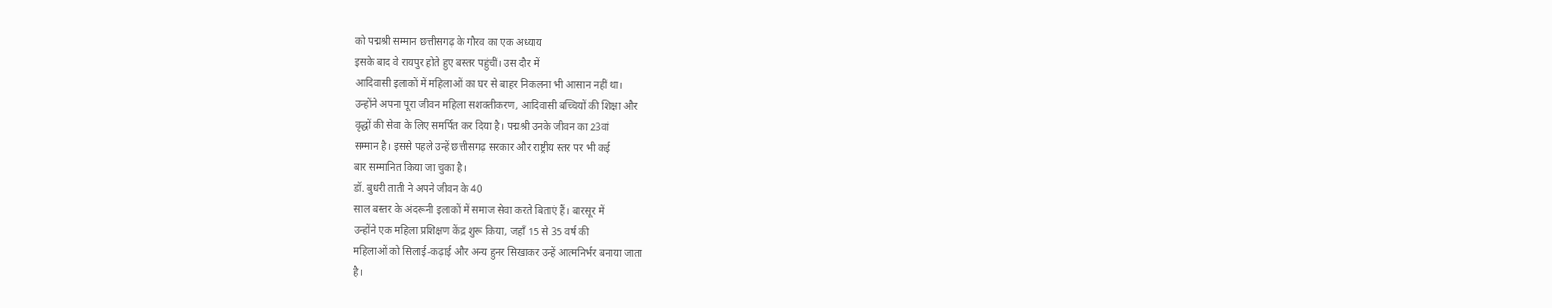को पद्मश्री सम्मान छत्तीसगढ़ के गौरव का एक अध्याय
इसके बाद वे रायपुर होते हुए बस्तर पहुंचीं। उस दौर में
आदिवासी इलाकों में महिलाओं का घर से बाहर निकलना भी आसान नहीं था।
उन्होंने अपना पूरा जीवन महिला सशक्तीकरण, आदिवासी बच्चियों की शिक्षा और
वृद्धों की सेवा के लिए समर्पित कर दिया है। पद्मश्री उनके जीवन का 23वां
सम्मान है। इससे पहले उन्हें छत्तीसगढ़ सरकार और राष्ट्रीय स्तर पर भी कई
बार सम्मानित किया जा चुका है।
डॉ. बुधरी ताती ने अपने जीवन के 40
साल बस्तर के अंदरूनी इलाकों में समाज सेवा करते बिताएं हैं। बारसूर में
उन्होंने एक महिला प्रशिक्षण केंद्र शुरू किया, जहाँ 15 से 35 वर्ष की
महिलाओं को सिलाई-कढ़ाई और अन्य हुनर सिखाकर उन्हें आत्मनिर्भर बनाया जाता
है।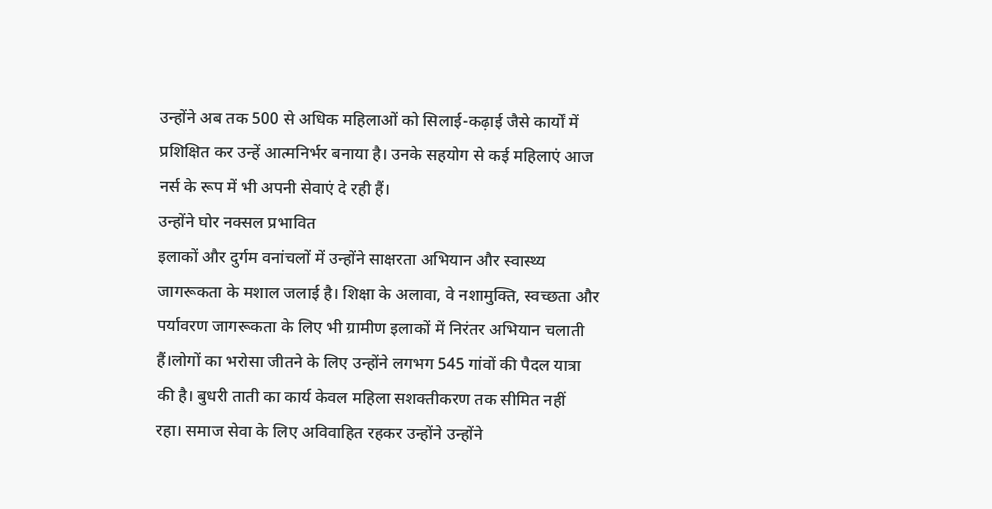उन्होंने अब तक 500 से अधिक महिलाओं को सिलाई-कढ़ाई जैसे कार्यों में
प्रशिक्षित कर उन्हें आत्मनिर्भर बनाया है। उनके सहयोग से कई महिलाएं आज
नर्स के रूप में भी अपनी सेवाएं दे रही हैं।
उन्होंने घोर नक्सल प्रभावित
इलाकों और दुर्गम वनांचलों में उन्होंने साक्षरता अभियान और स्वास्थ्य
जागरूकता के मशाल जलाई है। शिक्षा के अलावा, वे नशामुक्ति, स्वच्छता और
पर्यावरण जागरूकता के लिए भी ग्रामीण इलाकों में निरंतर अभियान चलाती
हैं।लोगों का भरोसा जीतने के लिए उन्होंने लगभग 545 गांवों की पैदल यात्रा
की है। बुधरी ताती का कार्य केवल महिला सशक्तीकरण तक सीमित नहीं
रहा। समाज सेवा के लिए अविवाहित रहकर उन्होंने उन्होंने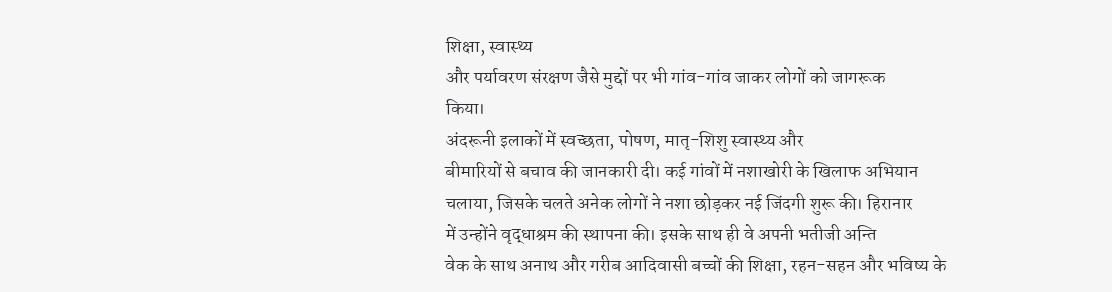शिक्षा, स्वास्थ्य
और पर्यावरण संरक्षण जैसे मुद्दों पर भी गांव-गांव जाकर लोगों को जागरूक
किया।
अंदरूनी इलाकों में स्वच्छता, पोषण, मातृ-शिशु स्वास्थ्य और
बीमारियों से बचाव की जानकारी दी। कई गांवों में नशाखोरी के खिलाफ अभियान
चलाया, जिसके चलते अनेक लोगों ने नशा छोड़कर नई जिंदगी शुरू की। हिरानार
में उन्होंने वृद्धाश्रम की स्थापना की। इसके साथ ही वे अपनी भतीजी अन्ति
वेक के साथ अनाथ और गरीब आदिवासी बच्चों की शिक्षा, रहन-सहन और भविष्य के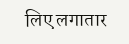लिए लगातार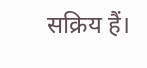सक्रिय हैं।